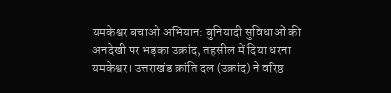यमकेश्वर बचाओ अभियान: बुनियादी सुविधाओं की अनदेखी पर भड़का उक्रांद, तहसील में दिया धरना
यमकेश्वर। उत्तराखंड क्रांति दल (उक्रांद) ने वरिष्ठ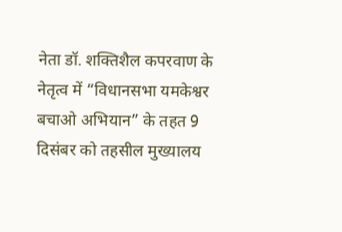नेता डॉ. शक्तिशैल कपरवाण के नेतृत्व में “विधानसभा यमकेश्वर बचाओ अभियान” के तहत 9 दिसंबर को तहसील मुख्यालय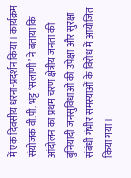में एक दिवसीय धरना-प्रदर्शन किया। कार्यक्रम संयोजक वी.पी. भट्ट ‘सलाणी’ ने बताया कि आंदोलन का प्रथम चरण क्षेत्रीय जनता की बुनियादी जनसुविधाओं की उपेक्षा और सुरक्षा संबंधी गंभीर समस्याओं के विरोध में आयोजित किया गया।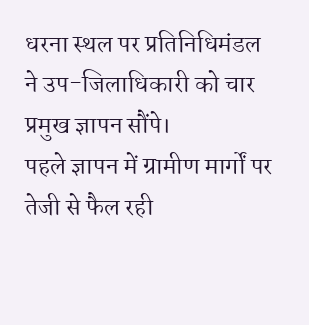धरना स्थल पर प्रतिनिधिमंडल ने उप-जिलाधिकारी को चार प्रमुख ज्ञापन सौंपे।
पहले ज्ञापन में ग्रामीण मार्गों पर तेजी से फैल रही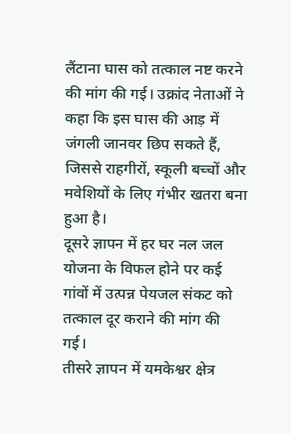लैंटाना घास को तत्काल नष्ट करने की मांग की गई। उक्रांद नेताओं ने कहा कि इस घास की आड़ में जंगली जानवर छिप सकते हैं, जिससे राहगीरों, स्कूली बच्चों और मवेशियों के लिए गंभीर खतरा बना हुआ है।
दूसरे ज्ञापन में हर घर नल जल योजना के विफल होने पर कई गांवों में उत्पन्न पेयजल संकट को तत्काल दूर कराने की मांग की गई।
तीसरे ज्ञापन में यमकेश्वर क्षेत्र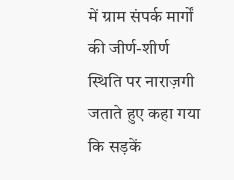में ग्राम संपर्क मार्गों की जीर्ण-शीर्ण स्थिति पर नाराज़गी जताते हुए कहा गया कि सड़कें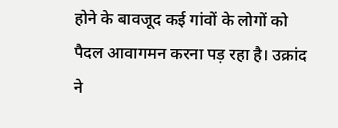होने के बावजूद कई गांवों के लोगों को पैदल आवागमन करना पड़ रहा है। उक्रांद ने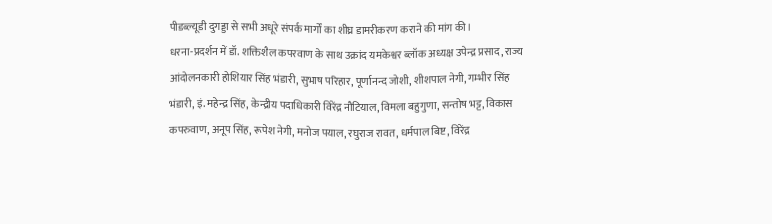पीडब्ल्यूडी दुगड्डा से सभी अधूरे संपर्क मार्गों का शीघ्र डामरीकरण कराने की मांग की।
धरना-प्रदर्शन में डॉ. शक्तिशैल कपरवाण के साथ उक्रांद यमकेश्वर ब्लॉक अध्यक्ष उपेन्द्र प्रसाद, राज्य आंदोलनकारी होशियार सिंह भंडारी, सुभाष परिहार, पूर्णानन्द जोशी, शीशपाल नेगी, गम्भीर सिंह भंडारी, इं. महेन्द्र सिंह, केन्द्रीय पदाधिकारी विरेंद्र नौटियाल, विमला बहुगुणा, सन्तोष भट्ट, विकास कपरुवाण, अनूप सिंह, रूपेश नेगी, मनोज पयाल, रघुराज रावत, धर्मपाल बिष्ट, विरेंद्र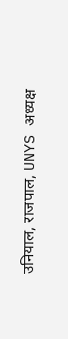उनियाल, राजपाल, UNYS अध्यक्ष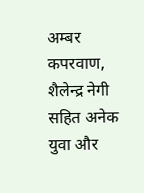अम्बर कपरवाण, शैलेन्द्र नेगी सहित अनेक युवा और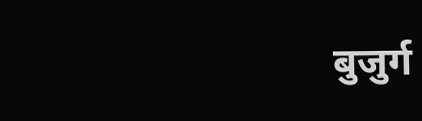बुजुर्ग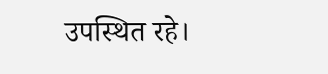उपस्थित रहे।